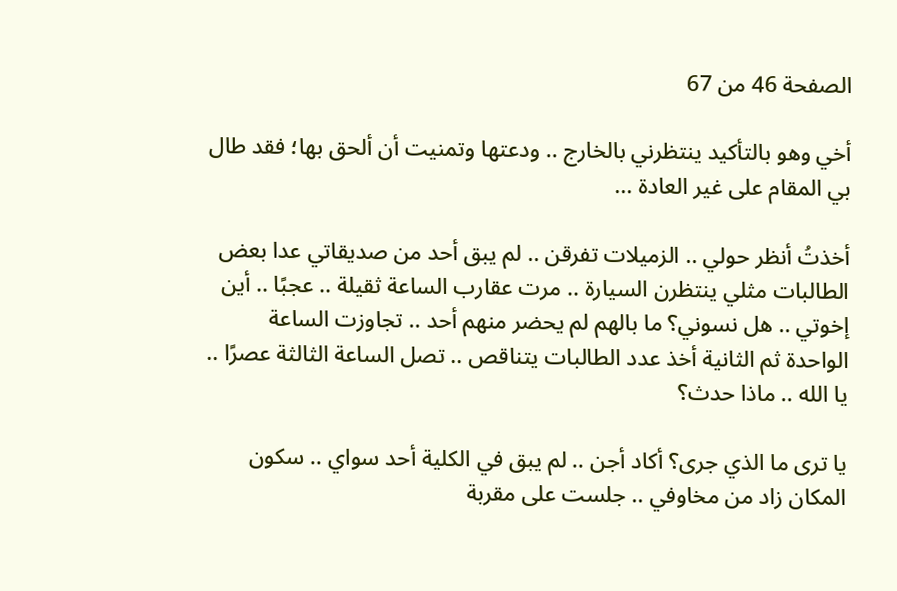الصفحة 46 من 67

أخي وهو بالتأكيد ينتظرني بالخارج .. ودعتها وتمنيت أن ألحق بها؛ فقد طال بي المقام على غير العادة ...

أخذتُ أنظر حولي .. الزميلات تفرقن .. لم يبق أحد من صديقاتي عدا بعض الطالبات مثلي ينتظرن السيارة .. مرت عقارب الساعة ثقيلة .. عجبًا .. أين إخوتي .. هل نسوني؟ ما بالهم لم يحضر منهم أحد .. تجاوزت الساعة الواحدة ثم الثانية أخذ عدد الطالبات يتناقص .. تصل الساعة الثالثة عصرًا .. يا الله .. ماذا حدث؟

يا ترى ما الذي جرى؟ أكاد أجن .. لم يبق في الكلية أحد سواي .. سكون المكان زاد من مخاوفي .. جلست على مقربة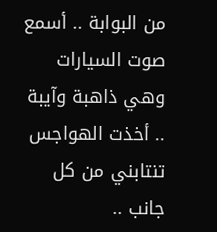من البوابة .. أسمع صوت السيارات وهي ذاهبة وآيبة .. أخذت الهواجس تنتابني من كل جانب ..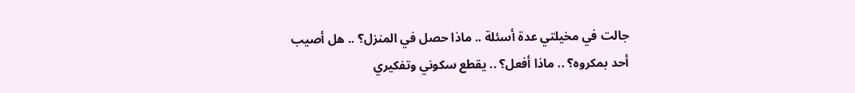جالت في مخيلتي عدة أسئلة .. ماذا حصل في المنزل؟ .. هل أصيب أحد بمكروه؟ .. ماذا أفعل؟ .. يقطع سكوني وتفكيري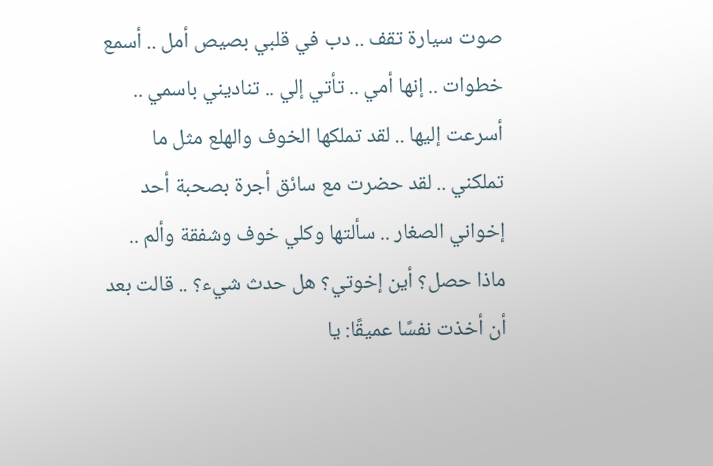صوت سيارة تقف .. دب في قلبي بصيص أمل .. أسمع خطوات .. إنها أمي .. تأتي إلي .. تناديني باسمي .. أسرعت إليها .. لقد تملكها الخوف والهلع مثل ما تملكني .. لقد حضرت مع سائق أجرة بصحبة أحد إخواني الصغار .. سألتها وكلي خوف وشفقة وألم .. ماذا حصل؟ أين إخوتي؟ هل حدث شيء؟ .. قالت بعد أن أخذت نفسًا عميقًا: يا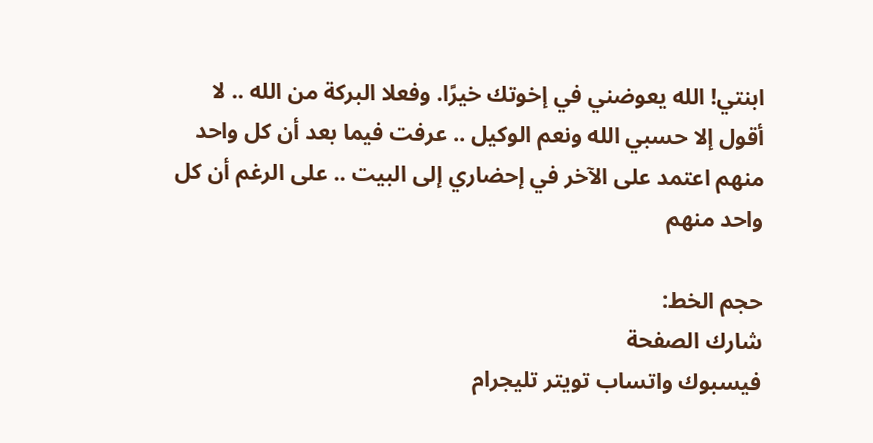ابنتي! الله يعوضني في إخوتك خيرًا. وفعلا البركة من الله .. لا أقول إلا حسبي الله ونعم الوكيل .. عرفت فيما بعد أن كل واحد منهم اعتمد على الآخر في إحضاري إلى البيت .. على الرغم أن كل واحد منهم

حجم الخط:
شارك الصفحة
فيسبوك واتساب تويتر تليجرام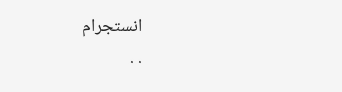انستجرام
. .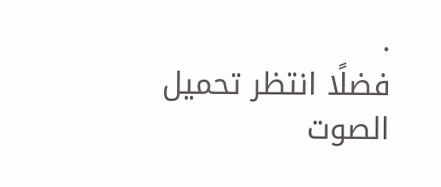.
فضلًا انتظر تحميل الصوت